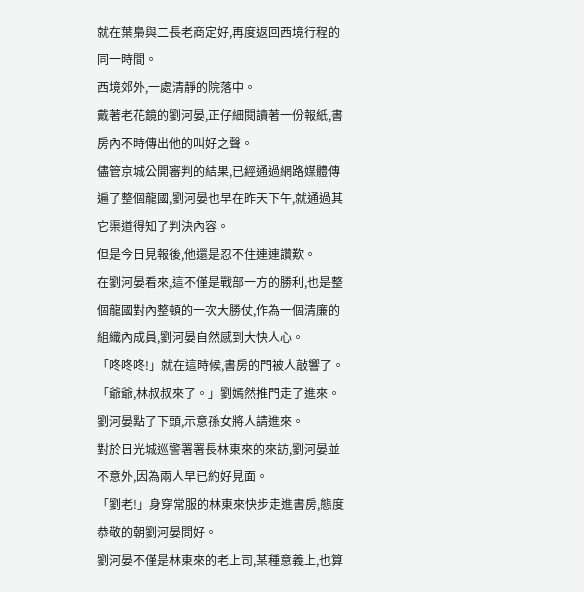就在葉梟與二長老商定好,再度返回西境行程的同一時間。
西境郊外,一處清靜的院落中。
戴著老花鏡的劉河晏,正仔細閱讀著一份報紙,書房內不時傳出他的叫好之聲。
儘管京城公開審判的結果,已經通過網路媒體傳遍了整個龍國,劉河晏也早在昨天下午,就通過其它渠道得知了判決內容。
但是今日見報後,他還是忍不住連連讚歎。
在劉河晏看來,這不僅是戰部一方的勝利,也是整個龍國對內整頓的一次大勝仗,作為一個清廉的組織內成員,劉河晏自然感到大快人心。
「咚咚咚!」就在這時候,書房的門被人敲響了。
「爺爺,林叔叔來了。」劉嫣然推門走了進來。
劉河晏點了下頭,示意孫女將人請進來。
對於日光城巡警署署長林東來的來訪,劉河晏並不意外,因為兩人早已約好見面。
「劉老!」身穿常服的林東來快步走進書房,態度恭敬的朝劉河晏問好。
劉河晏不僅是林東來的老上司,某種意義上,也算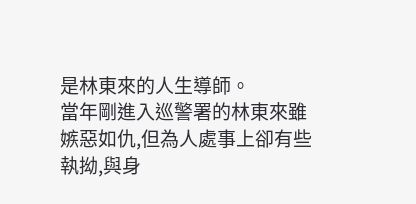是林東來的人生導師。
當年剛進入巡警署的林東來雖嫉惡如仇,但為人處事上卻有些執拗,與身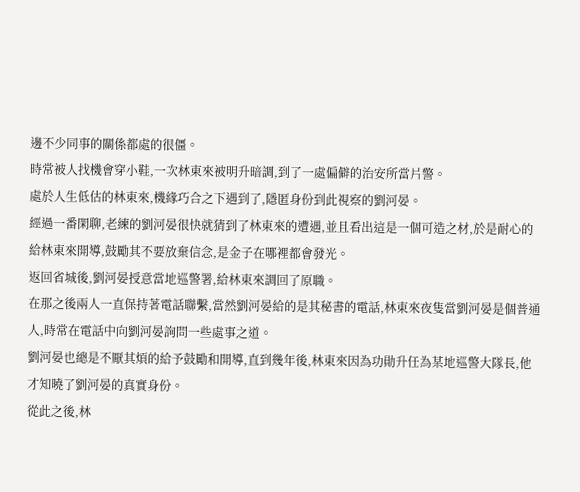邊不少同事的關係都處的很僵。
時常被人找機會穿小鞋,一次林東來被明升暗調,到了一處偏僻的治安所當片警。
處於人生低估的林東來,機緣巧合之下遇到了,隱匿身份到此視察的劉河晏。
經過一番閑聊,老練的劉河晏很快就猜到了林東來的遭遇,並且看出這是一個可造之材,於是耐心的給林東來開導,鼓勵其不要放棄信念,是金子在哪裡都會發光。
返回省城後,劉河晏授意當地巡警署,給林東來調回了原職。
在那之後兩人一直保持著電話聯繫,當然劉河晏給的是其秘書的電話,林東來夜隻當劉河晏是個普通人,時常在電話中向劉河晏詢問一些處事之道。
劉河晏也總是不厭其煩的給予鼓勵和開導,直到幾年後,林東來因為功勛升任為某地巡警大隊長,他才知曉了劉河晏的真實身份。
從此之後,林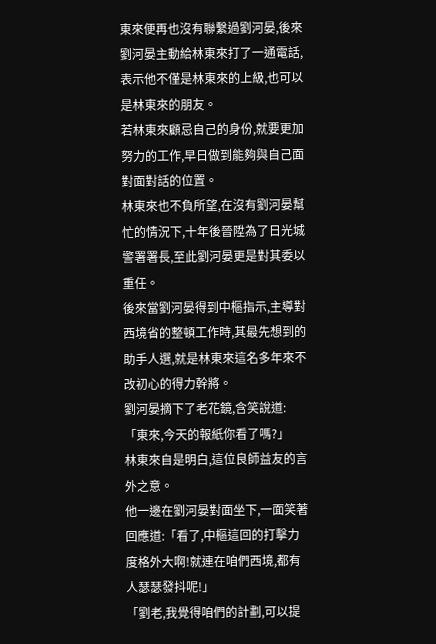東來便再也沒有聯繫過劉河晏,後來劉河晏主動給林東來打了一通電話,表示他不僅是林東來的上級,也可以是林東來的朋友。
若林東來顧忌自己的身份,就要更加努力的工作,早日做到能夠與自己面對面對話的位置。
林東來也不負所望,在沒有劉河晏幫忙的情況下,十年後晉陞為了日光城警署署長,至此劉河晏更是對其委以重任。
後來當劉河晏得到中樞指示,主導對西境省的整頓工作時,其最先想到的助手人選,就是林東來這名多年來不改初心的得力幹將。
劉河晏摘下了老花鏡,含笑說道:「東來,今天的報紙你看了嗎?」
林東來自是明白,這位良師益友的言外之意。
他一邊在劉河晏對面坐下,一面笑著回應道:「看了,中樞這回的打擊力度格外大啊!就連在咱們西境,都有人瑟瑟發抖呢!」
「劉老,我覺得咱們的計劃,可以提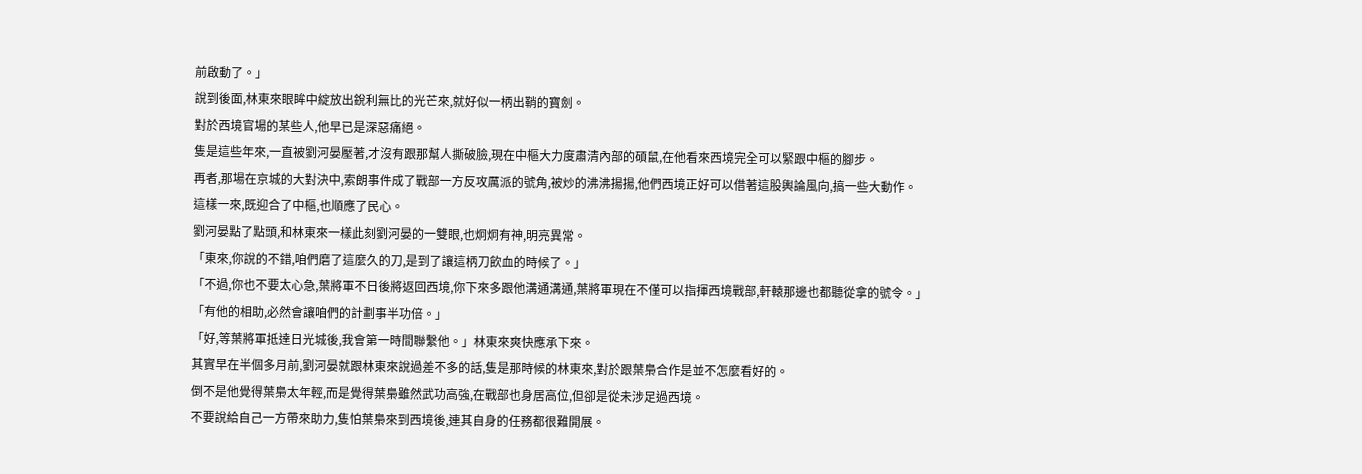前啟動了。」
說到後面,林東來眼眸中綻放出銳利無比的光芒來,就好似一柄出鞘的寶劍。
對於西境官場的某些人,他早已是深惡痛絕。
隻是這些年來,一直被劉河晏壓著,才沒有跟那幫人撕破臉,現在中樞大力度肅清內部的碩鼠,在他看來西境完全可以緊跟中樞的腳步。
再者,那場在京城的大對決中,索朗事件成了戰部一方反攻厲派的號角,被炒的沸沸揚揚,他們西境正好可以借著這股輿論風向,搞一些大動作。
這樣一來,既迎合了中樞,也順應了民心。
劉河晏點了點頭,和林東來一樣此刻劉河晏的一雙眼,也炯炯有神,明亮異常。
「東來,你說的不錯,咱們磨了這麼久的刀,是到了讓這柄刀飲血的時候了。」
「不過,你也不要太心急,葉將軍不日後將返回西境,你下來多跟他溝通溝通,葉將軍現在不僅可以指揮西境戰部,軒轅那邊也都聽從拿的號令。」
「有他的相助,必然會讓咱們的計劃事半功倍。」
「好,等葉將軍抵達日光城後,我會第一時間聯繫他。」林東來爽快應承下來。
其實早在半個多月前,劉河晏就跟林東來說過差不多的話,隻是那時候的林東來,對於跟葉梟合作是並不怎麼看好的。
倒不是他覺得葉梟太年輕,而是覺得葉梟雖然武功高強,在戰部也身居高位,但卻是從未涉足過西境。
不要說給自己一方帶來助力,隻怕葉梟來到西境後,連其自身的任務都很難開展。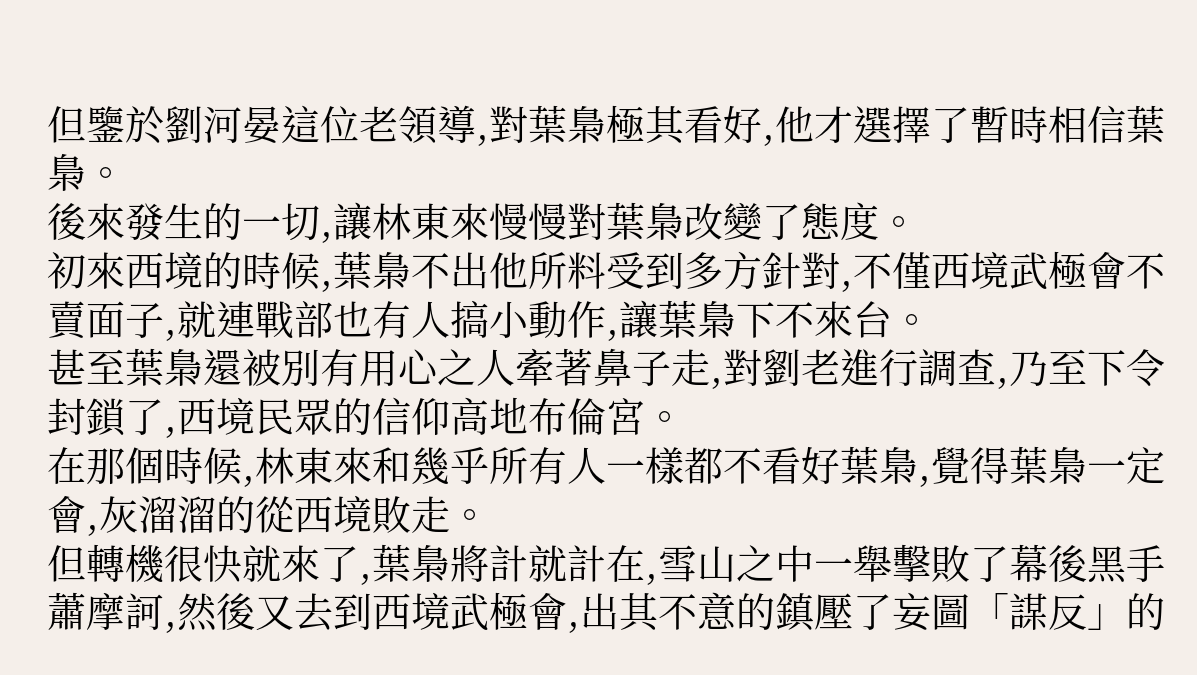但鑒於劉河晏這位老領導,對葉梟極其看好,他才選擇了暫時相信葉梟。
後來發生的一切,讓林東來慢慢對葉梟改變了態度。
初來西境的時候,葉梟不出他所料受到多方針對,不僅西境武極會不賣面子,就連戰部也有人搞小動作,讓葉梟下不來台。
甚至葉梟還被別有用心之人牽著鼻子走,對劉老進行調查,乃至下令封鎖了,西境民眾的信仰高地布倫宮。
在那個時候,林東來和幾乎所有人一樣都不看好葉梟,覺得葉梟一定會,灰溜溜的從西境敗走。
但轉機很快就來了,葉梟將計就計在,雪山之中一舉擊敗了幕後黑手蕭摩訶,然後又去到西境武極會,出其不意的鎮壓了妄圖「謀反」的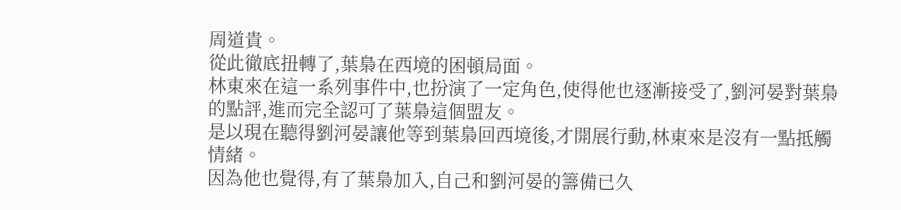周道貴。
從此徹底扭轉了,葉梟在西境的困頓局面。
林東來在這一系列事件中,也扮演了一定角色,使得他也逐漸接受了,劉河晏對葉梟的點評,進而完全認可了葉梟這個盟友。
是以現在聽得劉河晏讓他等到葉梟回西境後,才開展行動,林東來是沒有一點抵觸情緒。
因為他也覺得,有了葉梟加入,自己和劉河晏的籌備已久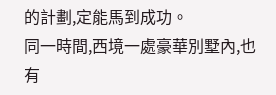的計劃,定能馬到成功。
同一時間,西境一處豪華別墅內,也有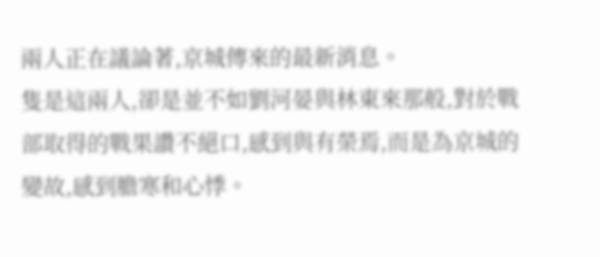兩人正在議論著,京城傳來的最新消息。
隻是這兩人,卻是並不如劉河晏與林東來那般,對於戰部取得的戰果讚不絕口,感到與有榮焉,而是為京城的變故,感到膽寒和心悸。